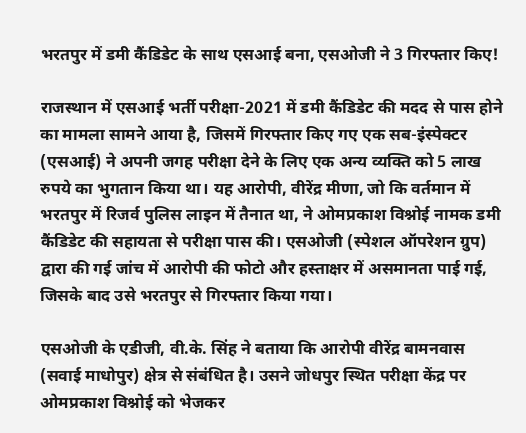भरतपुर में डमी कैंडिडेट के साथ एसआई बना, एसओजी ने 3 गिरफ्तार किए!

राजस्थान में एसआई भर्ती परीक्षा-2021 में डमी कैंडिडेट की मदद से पास होने का मामला सामने आया है, जिसमें गिरफ्तार किए गए एक सब-इंस्पेक्टर (एसआई) ने अपनी जगह परीक्षा देने के लिए एक अन्य व्यक्ति को 5 लाख रुपये का भुगतान किया था। यह आरोपी, वीरेंद्र मीणा, जो कि वर्तमान में भरतपुर में रिजर्व पुलिस लाइन में तैनात था, ने ओमप्रकाश विश्नोई नामक डमी कैंडिडेट की सहायता से परीक्षा पास की। एसओजी (स्पेशल ऑपरेशन ग्रुप) द्वारा की गई जांच में आरोपी की फोटो और हस्ताक्षर में असमानता पाई गई, जिसके बाद उसे भरतपुर से गिरफ्तार किया गया।

एसओजी के एडीजी, वी.के. सिंह ने बताया कि आरोपी वीरेंद्र बामनवास (सवाई माधोपुर) क्षेत्र से संबंधित है। उसने जोधपुर स्थित परीक्षा केंद्र पर ओमप्रकाश विश्नोई को भेजकर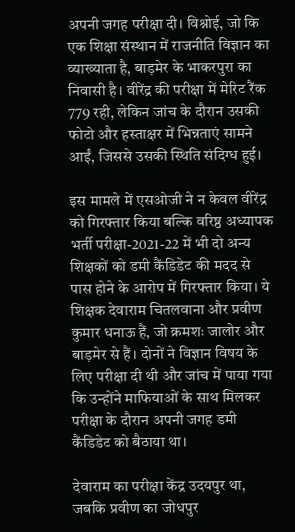अपनी जगह परीक्षा दी। विश्नोई, जो कि एक शिक्षा संस्थान में राजनीति विज्ञान का व्याख्याता है, बाड़मेर के भाकरपुरा का निवासी है। वीरेंद्र की परीक्षा में मेरिट रैंक 779 रही, लेकिन जांच के दौरान उसकी फोटो और हस्ताक्षर में भिन्नताएं सामने आईं, जिससे उसकी स्थिति संदिग्ध हुई।

इस मामले में एसओजी ने न केवल वीरेंद्र को गिरफ्तार किया बल्कि वरिष्ठ अध्यापक भर्ती परीक्षा-2021-22 में भी दो अन्य शिक्षकों को डमी कैंडिडेट की मदद से पास होने के आरोप में गिरफ्तार किया। ये शिक्षक देवाराम चितलवाना और प्रवीण कुमार धनाऊ हैं, जो क्रमशः जालोर और बाड़मेर से हैं। दोनों ने विज्ञान विषय के लिए परीक्षा दी थी और जांच में पाया गया कि उन्होंने माफियाओं के साथ मिलकर परीक्षा के दौरान अपनी जगह डमी कैंडिडेट को बैठाया था।

देवाराम का परीक्षा केंद्र उदयपुर था, जबकि प्रवीण का जोधपुर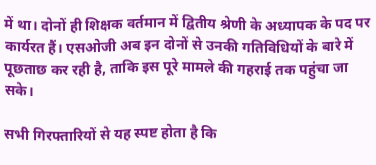में था। दोनों ही शिक्षक वर्तमान में द्वितीय श्रेणी के अध्यापक के पद पर कार्यरत हैं। एसओजी अब इन दोनों से उनकी गतिविधियों के बारे में पूछताछ कर रही है, ताकि इस पूरे मामले की गहराई तक पहुंचा जा सके।

सभी गिरफ्तारियों से यह स्पष्ट होता है कि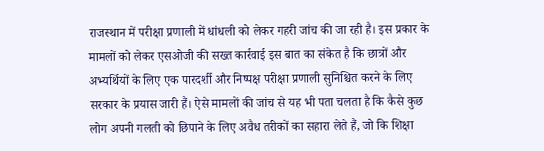राजस्थान में परीक्षा प्रणाली में धांधली को लेकर गहरी जांच की जा रही है। इस प्रकार के मामलों को लेकर एसओजी की सख्त कार्रवाई इस बात का संकेत है कि छात्रों और अभ्यर्थियों के लिए एक पारदर्शी और निष्पक्ष परीक्षा प्रणाली सुनिश्चित करने के लिए सरकार के प्रयास जारी हैं। ऐसे मामलों की जांच से यह भी पता चलता है कि कैसे कुछ लोग अपनी गलती को छिपाने के लिए अवैध तरीकों का सहारा लेते हैं, जो कि शिक्षा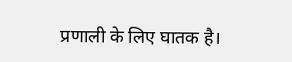प्रणाली के लिए घातक है।